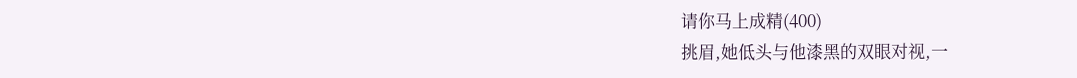请你马上成精(400)
挑眉,她低头与他漆黑的双眼对视,一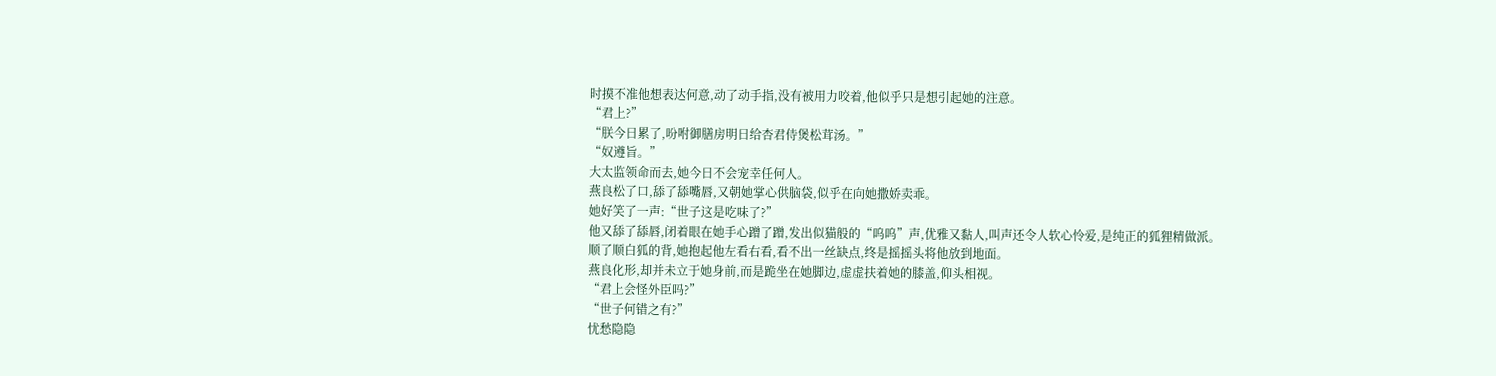时摸不准他想表达何意,动了动手指,没有被用力咬着,他似乎只是想引起她的注意。
“君上?”
“朕今日累了,吩咐御膳房明日给杏君侍煲松茸汤。”
“奴遵旨。”
大太监领命而去,她今日不会宠幸任何人。
燕良松了口,舔了舔嘴唇,又朝她掌心供脑袋,似乎在向她撒娇卖乖。
她好笑了一声:“世子这是吃味了?”
他又舔了舔唇,闭着眼在她手心蹭了蹭,发出似猫般的“呜呜”声,优雅又黏人,叫声还令人软心怜爱,是纯正的狐狸精做派。
顺了顺白狐的背,她抱起他左看右看,看不出一丝缺点,终是摇摇头将他放到地面。
燕良化形,却并未立于她身前,而是跪坐在她脚边,虚虚扶着她的膝盖,仰头相视。
“君上会怪外臣吗?”
“世子何错之有?”
忧愁隐隐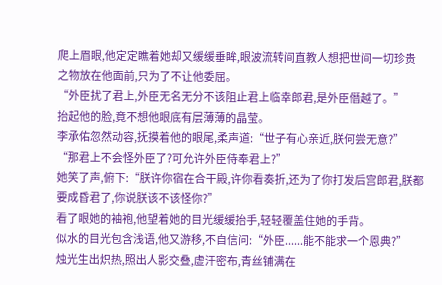爬上眉眼,他定定瞧着她却又缓缓垂眸,眼波流转间直教人想把世间一切珍贵之物放在他面前,只为了不让他委屈。
“外臣扰了君上,外臣无名无分不该阻止君上临幸郎君,是外臣僭越了。”
抬起他的脸,竟不想他眼底有层薄薄的晶莹。
李承佑忽然动容,抚摸着他的眼尾,柔声道:“世子有心亲近,朕何尝无意?”
“那君上不会怪外臣了?可允许外臣侍奉君上?”
她笑了声,俯下:“朕许你宿在合干殿,许你看奏折,还为了你打发后宫郎君,朕都要成昏君了,你说朕该不该怪你?”
看了眼她的袖袍,他望着她的目光缓缓抬手,轻轻覆盖住她的手背。
似水的目光包含浅语,他又游移,不自信问:“外臣......能不能求一个恩典?”
烛光生出炽热,照出人影交叠,虚汗密布,青丝铺满在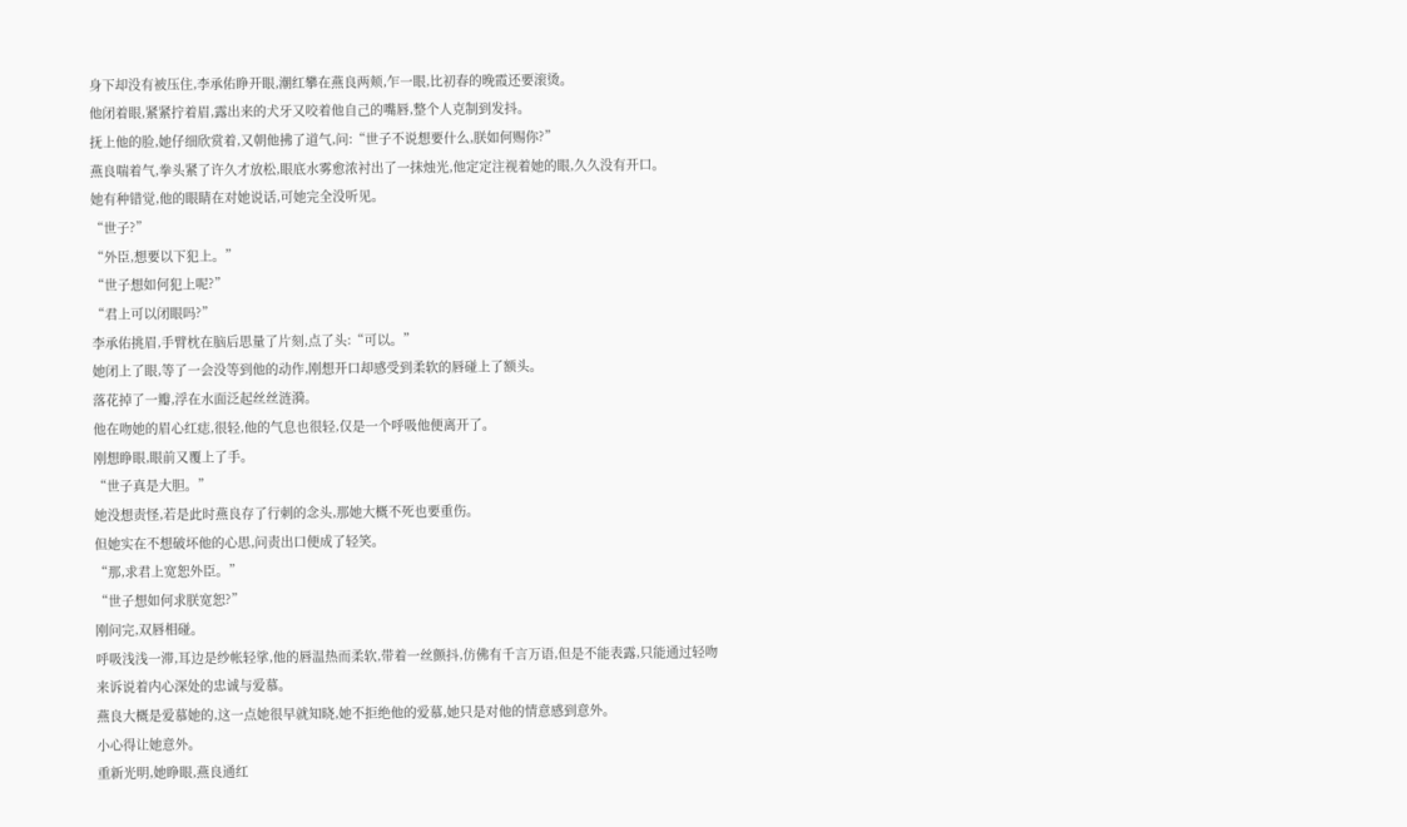身下却没有被压住,李承佑睁开眼,潮红攀在燕良两颊,乍一眼,比初春的晚霞还要滚烫。
他闭着眼,紧紧拧着眉,露出来的犬牙又咬着他自己的嘴唇,整个人克制到发抖。
抚上他的脸,她仔细欣赏着,又朝他拂了道气,问:“世子不说想要什么,朕如何赐你?”
燕良喘着气,拳头紧了许久才放松,眼底水雾愈浓衬出了一抹烛光,他定定注视着她的眼,久久没有开口。
她有种错觉,他的眼睛在对她说话,可她完全没听见。
“世子?”
“外臣,想要以下犯上。”
“世子想如何犯上呢?”
“君上可以闭眼吗?”
李承佑挑眉,手臂枕在脑后思量了片刻,点了头:“可以。”
她闭上了眼,等了一会没等到他的动作,刚想开口却感受到柔软的唇碰上了额头。
落花掉了一瓣,浮在水面泛起丝丝涟漪。
他在吻她的眉心红痣,很轻,他的气息也很轻,仅是一个呼吸他便离开了。
刚想睁眼,眼前又覆上了手。
“世子真是大胆。”
她没想责怪,若是此时燕良存了行刺的念头,那她大概不死也要重伤。
但她实在不想破坏他的心思,问责出口便成了轻笑。
“那,求君上宽恕外臣。”
“世子想如何求朕宽恕?”
刚问完,双唇相碰。
呼吸浅浅一滞,耳边是纱帐轻挲,他的唇温热而柔软,带着一丝颤抖,仿佛有千言万语,但是不能表露,只能通过轻吻来诉说着内心深处的忠诚与爱慕。
燕良大概是爱慕她的,这一点她很早就知晓,她不拒绝他的爱慕,她只是对他的情意感到意外。
小心得让她意外。
重新光明,她睁眼,燕良通红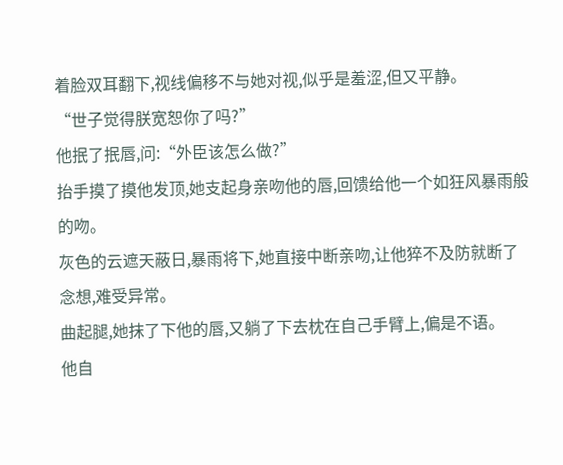着脸双耳翻下,视线偏移不与她对视,似乎是羞涩,但又平静。
“世子觉得朕宽恕你了吗?”
他抿了抿唇,问:“外臣该怎么做?”
抬手摸了摸他发顶,她支起身亲吻他的唇,回馈给他一个如狂风暴雨般的吻。
灰色的云遮天蔽日,暴雨将下,她直接中断亲吻,让他猝不及防就断了念想,难受异常。
曲起腿,她抹了下他的唇,又躺了下去枕在自己手臂上,偏是不语。
他自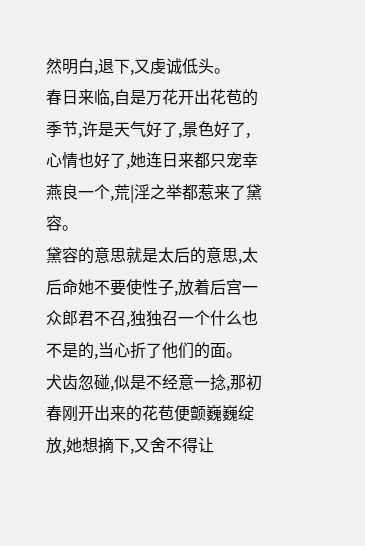然明白,退下,又虔诚低头。
春日来临,自是万花开出花苞的季节,许是天气好了,景色好了,心情也好了,她连日来都只宠幸燕良一个,荒|淫之举都惹来了黛容。
黛容的意思就是太后的意思,太后命她不要使性子,放着后宫一众郎君不召,独独召一个什么也不是的,当心折了他们的面。
犬齿忽碰,似是不经意一捻,那初春刚开出来的花苞便颤巍巍绽放,她想摘下,又舍不得让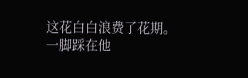这花白白浪费了花期。
一脚踩在他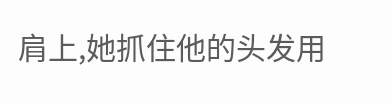肩上,她抓住他的头发用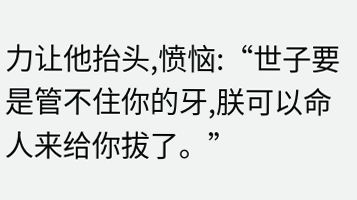力让他抬头,愤恼:“世子要是管不住你的牙,朕可以命人来给你拔了。”